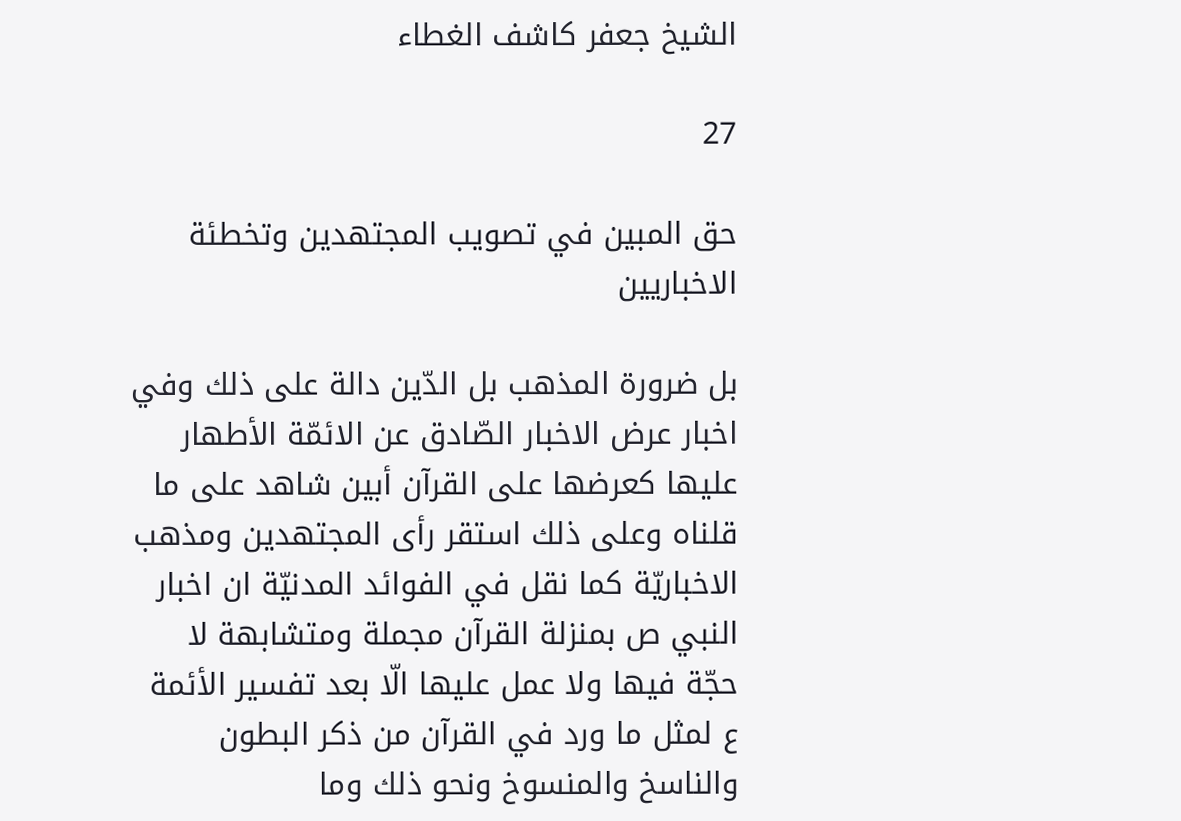الشيخ جعفر كاشف الغطاء

27

حق المبين في تصويب المجتهدين وتخطئة الاخباريين

بل ضرورة المذهب بل الدّين دالة على ذلك وفي اخبار عرض الاخبار الصّادق عن الائمّة الأطهار عليها كعرضها على القرآن أبين شاهد على ما قلناه وعلى ذلك استقر رأى المجتهدين ومذهب الاخباريّة كما نقل في الفوائد المدنيّة ان اخبار النبي ص بمنزلة القرآن مجملة ومتشابهة لا حجّة فيها ولا عمل عليها الّا بعد تفسير الأئمة ع لمثل ما ورد في القرآن من ذكر البطون والناسخ والمنسوخ ونحو ذلك وما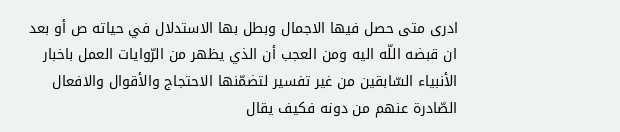ادرى متى حصل فيها الاجمال وبطل بها الاستدلال في حياته ص أو بعد ان قبضه اللّه اليه ومن العجب أن الذي يظهر من الرّوايات العمل باخبار الأنبياء السّابقين من غير تفسير لتضمّنها الاحتجاج والأقوال والافعال الصّادرة عنهم من دونه فكيف يقال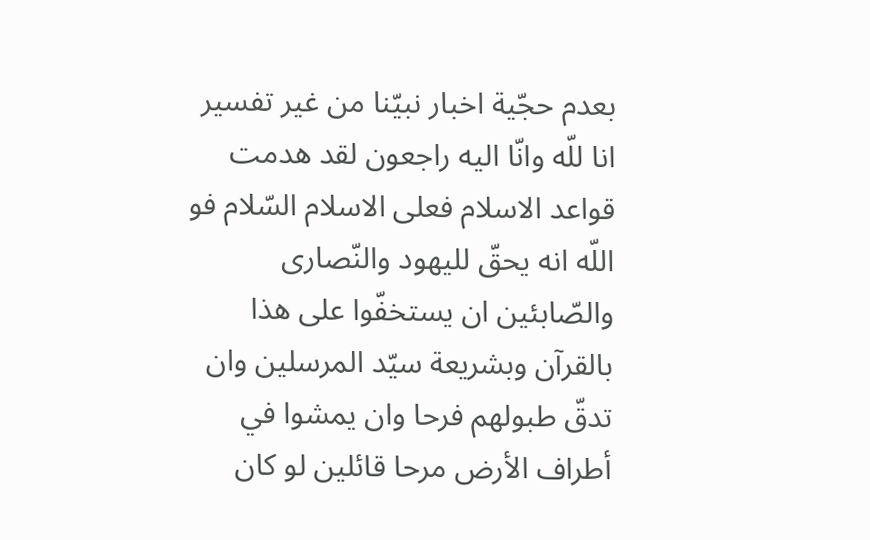بعدم حجّية اخبار نبيّنا من غير تفسير انا للّه وانّا اليه راجعون لقد هدمت قواعد الاسلام فعلى الاسلام السّلام فو اللّه انه يحقّ لليهود والنّصارى والصّابئين ان يستخفّوا على هذا بالقرآن وبشريعة سيّد المرسلين وان تدقّ طبولهم فرحا وان يمشوا في أطراف الأرض مرحا قائلين لو كان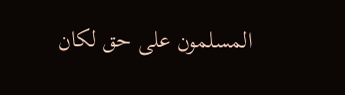المسلمون على حق لكان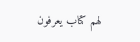لهم كتاب يعرفون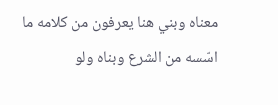معناه وبني هنا يعرفون من كلامه ما اسّسه من الشرع وبناه ولو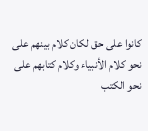كانوا على حق لكان كلام بينهم على نحو كلام الأنبياء وكلام كتابهم على نحو الكتب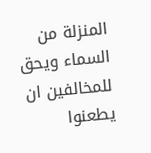المنزلة من السماء ويحق للمخالفين ان يطعنوا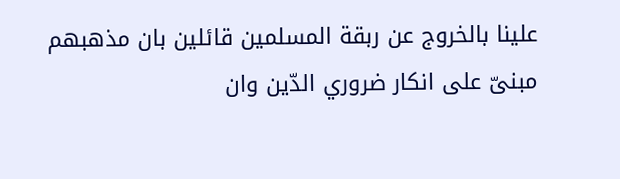علينا بالخروج عن ربقة المسلمين قائلين بان مذهبهم مبنىّ على انكار ضروري الدّين وان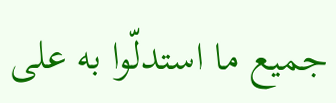جميع ما استدلّوا به على